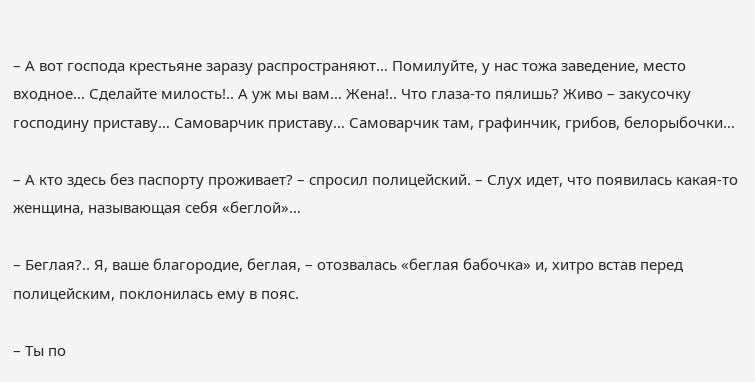– А вот господа крестьяне заразу распространяют… Помилуйте, у нас тожа заведение, место входное… Сделайте милость!.. А уж мы вам… Жена!.. Что глаза-то пялишь? Живо – закусочку господину приставу… Самоварчик приставу… Самоварчик там, графинчик, грибов, белорыбочки…

– А кто здесь без паспорту проживает? – спросил полицейский. – Слух идет, что появилась какая-то женщина, называющая себя «беглой»…

– Беглая?.. Я, ваше благородие, беглая, – отозвалась «беглая бабочка» и, хитро встав перед полицейским, поклонилась ему в пояс.

– Ты по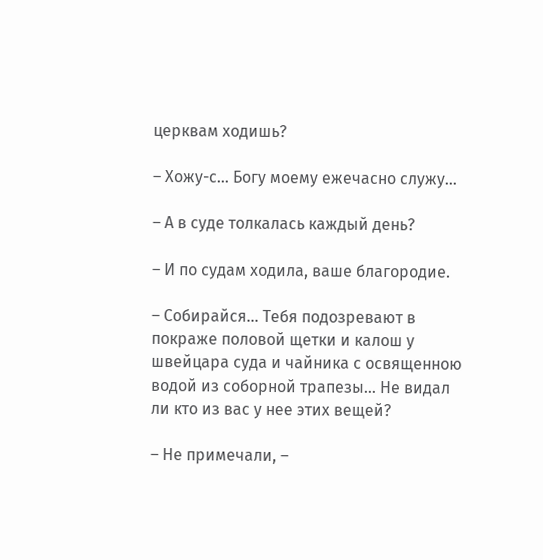церквам ходишь?

– Хожу-с… Богу моему ежечасно служу…

– А в суде толкалась каждый день?

– И по судам ходила, ваше благородие.

– Собирайся… Тебя подозревают в покраже половой щетки и калош у швейцара суда и чайника с освященною водой из соборной трапезы… Не видал ли кто из вас у нее этих вещей?

– Не примечали, –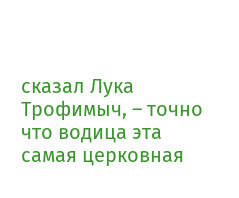сказал Лука Трофимыч, – точно что водица эта самая церковная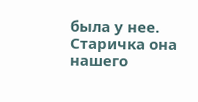была у нее. Старичка она нашего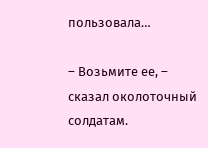пользовала…

– Возьмите ее, – сказал околоточный солдатам.